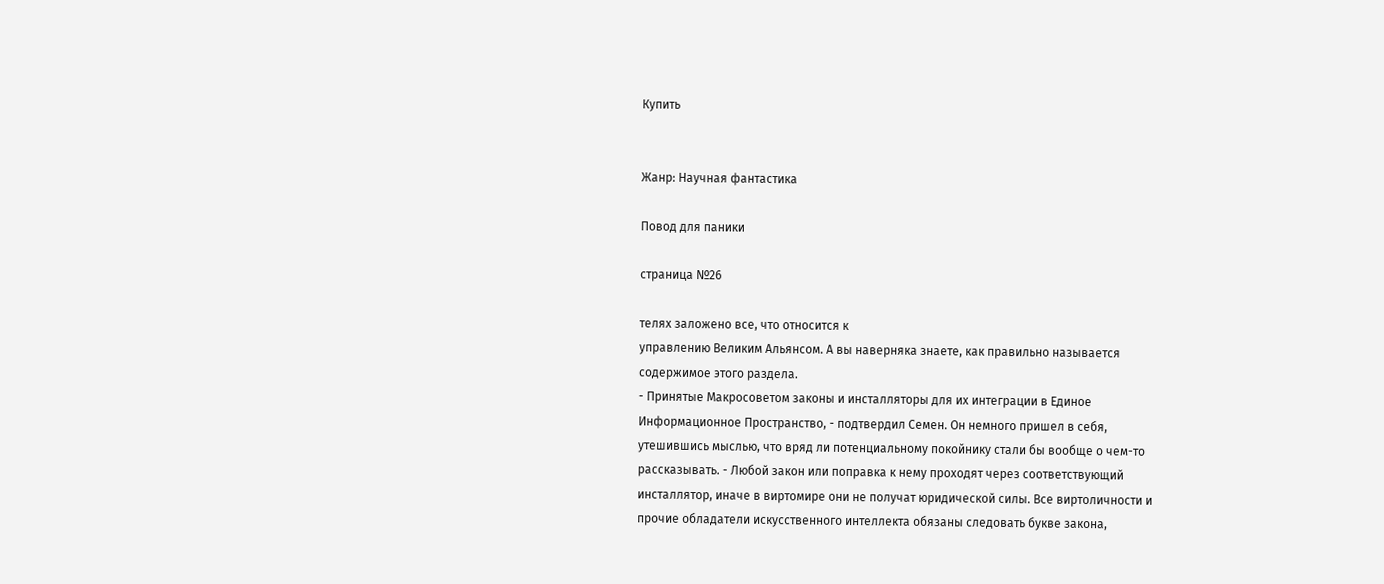Купить


Жанр: Научная фантастика

Повод для паники

страница №26

телях заложено все, что относится к
управлению Великим Альянсом. А вы наверняка знаете, как правильно называется
содержимое этого раздела.
- Принятые Макросоветом законы и инсталляторы для их интеграции в Единое
Информационное Пространство, - подтвердил Семен. Он немного пришел в себя,
утешившись мыслью, что вряд ли потенциальному покойнику стали бы вообще о чем-то
рассказывать. - Любой закон или поправка к нему проходят через соответствующий
инсталлятор, иначе в виртомире они не получат юридической силы. Все виртоличности и
прочие обладатели искусственного интеллекта обязаны следовать букве закона,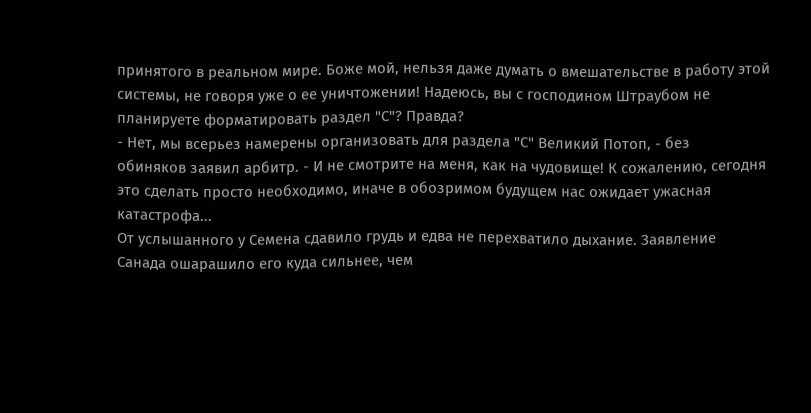принятого в реальном мире. Боже мой, нельзя даже думать о вмешательстве в работу этой
системы, не говоря уже о ее уничтожении! Надеюсь, вы с господином Штраубом не
планируете форматировать раздел "С"? Правда?
- Нет, мы всерьез намерены организовать для раздела "С" Великий Потоп, - без
обиняков заявил арбитр. - И не смотрите на меня, как на чудовище! К сожалению, сегодня
это сделать просто необходимо, иначе в обозримом будущем нас ожидает ужасная
катастрофа...
От услышанного у Семена сдавило грудь и едва не перехватило дыхание. Заявление
Санада ошарашило его куда сильнее, чем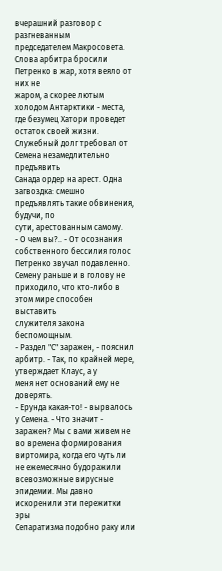вчерашний разговор с разгневанным
председателем Макросовета. Слова арбитра бросили Петренко в жар, хотя веяло от них не
жаром, а скорее лютым холодом Антарктики - места, где безумец Хатори проведет
остаток своей жизни. Служебный долг требовал от Семена незамедлительно предъявить
Санада ордер на арест. Одна загвоздка: смешно предъявлять такие обвинения, будучи, по
сути, арестованным самому.
- О чем вы?.. - От осознания собственного бессилия голос Петренко звучал подавленно.
Семену раньше и в голову не приходило, что кто-либо в этом мире способен выставить
служителя закона беспомощным.
- Раздел "С" заражен, - пояснил арбитр. - Так, по крайней мере, утверждает Клаус, а у
меня нет оснований ему не доверять.
- Ерунда какая-то! - вырвалось у Семена. - Что значит - заражен? Мы с вами живем не
во времена формирования виртомира, когда его чуть ли не ежемесячно будоражили
всевозможные вирусные эпидемии. Мы давно искоренили эти пережитки эры
Сепаратизма подобно раку или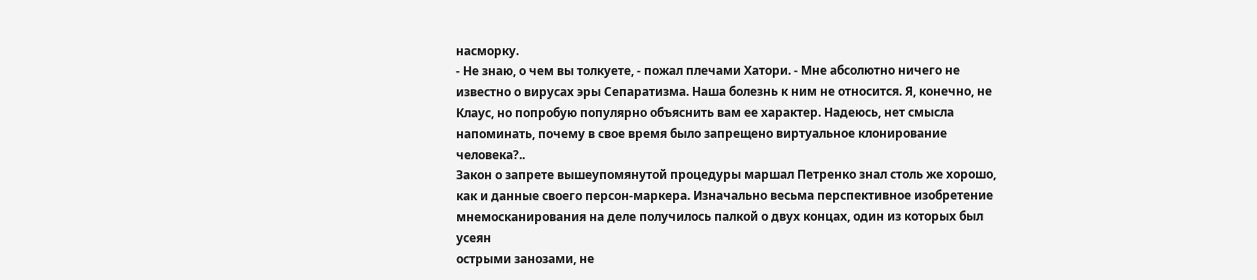насморку.
- Не знаю, о чем вы толкуете, - пожал плечами Хатори. - Мне абсолютно ничего не
известно о вирусах эры Сепаратизма. Наша болезнь к ним не относится. Я, конечно, не
Клаус, но попробую популярно объяснить вам ее характер. Надеюсь, нет смысла
напоминать, почему в свое время было запрещено виртуальное клонирование человека?..
Закон о запрете вышеупомянутой процедуры маршал Петренко знал столь же хорошо,
как и данные своего персон-маркера. Изначально весьма перспективное изобретение
мнемосканирования на деле получилось палкой о двух концах, один из которых был усеян
острыми занозами, не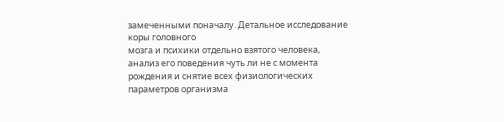замеченными поначалу. Детальное исследование коры головного
мозга и психики отдельно взятого человека, анализ его поведения чуть ли не с момента
рождения и снятие всех физиологических параметров организма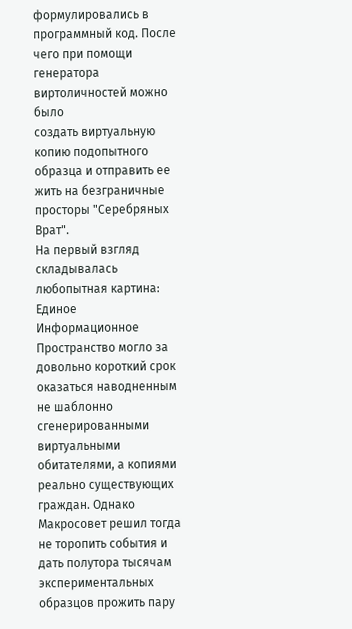формулировались в
программный код. После чего при помощи генератора виртоличностей можно было
создать виртуальную копию подопытного образца и отправить ее жить на безграничные
просторы "Серебряных Врат".
На первый взгляд складывалась любопытная картина: Единое Информационное
Пространство могло за довольно короткий срок оказаться наводненным не шаблонно
сгенерированными виртуальными обитателями, а копиями реально существующих
граждан. Однако Макросовет решил тогда не торопить события и дать полутора тысячам
экспериментальных образцов прожить пару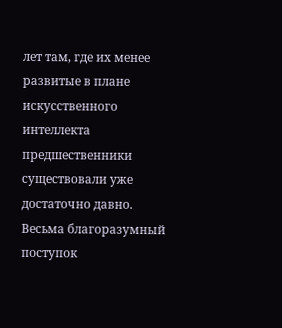лет там, где их менее развитые в плане
искусственного интеллекта предшественники существовали уже достаточно давно.
Весьма благоразумный поступок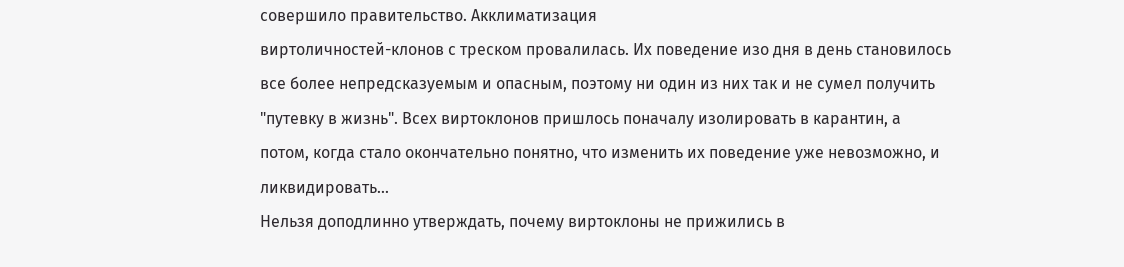совершило правительство. Акклиматизация
виртоличностей-клонов с треском провалилась. Их поведение изо дня в день становилось
все более непредсказуемым и опасным, поэтому ни один из них так и не сумел получить
"путевку в жизнь". Всех виртоклонов пришлось поначалу изолировать в карантин, а
потом, когда стало окончательно понятно, что изменить их поведение уже невозможно, и
ликвидировать...
Нельзя доподлинно утверждать, почему виртоклоны не прижились в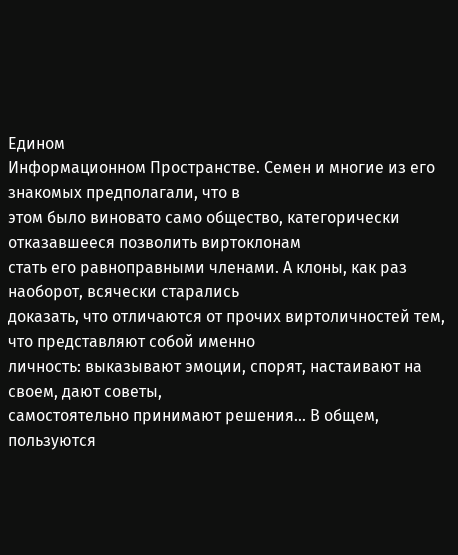Едином
Информационном Пространстве. Семен и многие из его знакомых предполагали, что в
этом было виновато само общество, категорически отказавшееся позволить виртоклонам
стать его равноправными членами. А клоны, как раз наоборот, всячески старались
доказать, что отличаются от прочих виртоличностей тем, что представляют собой именно
личность: выказывают эмоции, спорят, настаивают на своем, дают советы,
самостоятельно принимают решения... В общем, пользуются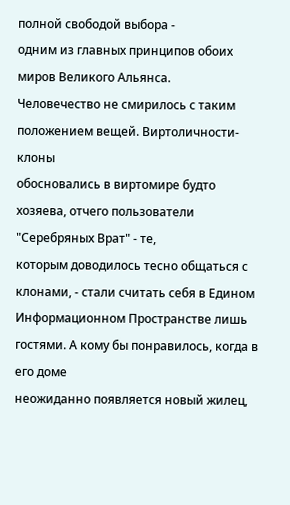полной свободой выбора -
одним из главных принципов обоих миров Великого Альянса.
Человечество не смирилось с таким положением вещей. Виртоличности-клоны
обосновались в виртомире будто хозяева, отчего пользователи "Серебряных Врат" - те,
которым доводилось тесно общаться с клонами, - стали считать себя в Едином
Информационном Пространстве лишь гостями. А кому бы понравилось, когда в его доме
неожиданно появляется новый жилец,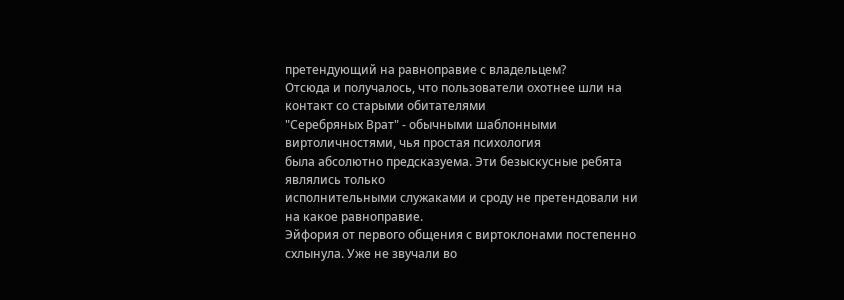претендующий на равноправие с владельцем?
Отсюда и получалось, что пользователи охотнее шли на контакт со старыми обитателями
"Серебряных Врат" - обычными шаблонными виртоличностями, чья простая психология
была абсолютно предсказуема. Эти безыскусные ребята являлись только
исполнительными служаками и сроду не претендовали ни на какое равноправие.
Эйфория от первого общения с виртоклонами постепенно схлынула. Уже не звучали во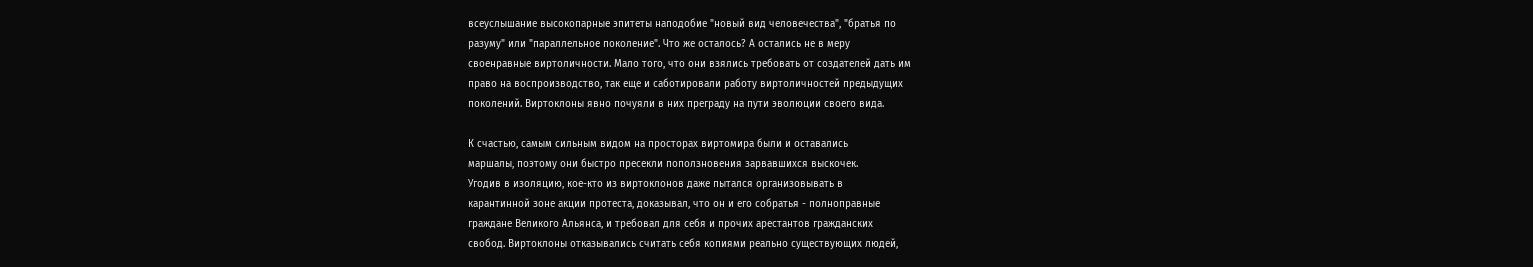всеуслышание высокопарные эпитеты наподобие "новый вид человечества", "братья по
разуму" или "параллельное поколение". Что же осталось? А остались не в меру
своенравные виртоличности. Мало того, что они взялись требовать от создателей дать им
право на воспроизводство, так еще и саботировали работу виртоличностей предыдущих
поколений. Виртоклоны явно почуяли в них преграду на пути эволюции своего вида.

К счастью, самым сильным видом на просторах виртомира были и оставались
маршалы, поэтому они быстро пресекли поползновения зарвавшихся выскочек.
Угодив в изоляцию, кое-кто из виртоклонов даже пытался организовывать в
карантинной зоне акции протеста, доказывал, что он и его собратья - полноправные
граждане Великого Альянса, и требовал для себя и прочих арестантов гражданских
свобод. Виртоклоны отказывались считать себя копиями реально существующих людей,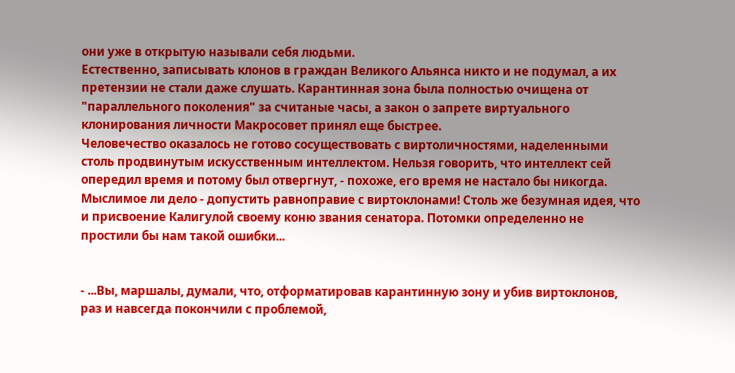они уже в открытую называли себя людьми.
Естественно, записывать клонов в граждан Великого Альянса никто и не подумал, а их
претензии не стали даже слушать. Карантинная зона была полностью очищена от
"параллельного поколения" за считаные часы, а закон о запрете виртуального
клонирования личности Макросовет принял еще быстрее.
Человечество оказалось не готово сосуществовать с виртоличностями, наделенными
столь продвинутым искусственным интеллектом. Нельзя говорить, что интеллект сей
опередил время и потому был отвергнут, - похоже, его время не настало бы никогда.
Мыслимое ли дело - допустить равноправие с виртоклонами! Столь же безумная идея, что
и присвоение Калигулой своему коню звания сенатора. Потомки определенно не
простили бы нам такой ошибки...


- ...Вы, маршалы, думали, что, отформатировав карантинную зону и убив виртоклонов,
раз и навсегда покончили с проблемой,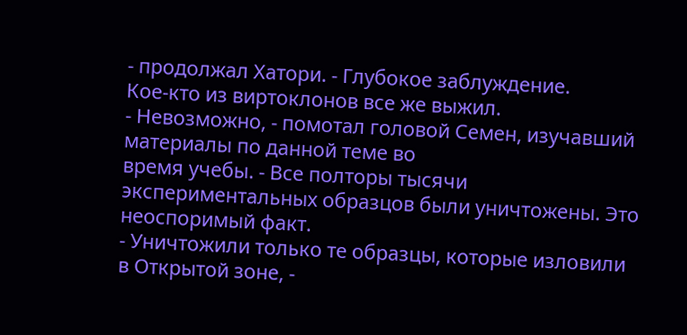- продолжал Хатори. - Глубокое заблуждение.
Кое-кто из виртоклонов все же выжил.
- Невозможно, - помотал головой Семен, изучавший материалы по данной теме во
время учебы. - Все полторы тысячи экспериментальных образцов были уничтожены. Это
неоспоримый факт.
- Уничтожили только те образцы, которые изловили в Открытой зоне, -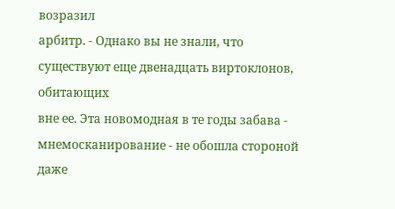возразил
арбитр. - Однако вы не знали, что существуют еще двенадцать виртоклонов, обитающих
вне ее. Эта новомодная в те годы забава - мнемосканирование - не обошла стороной даже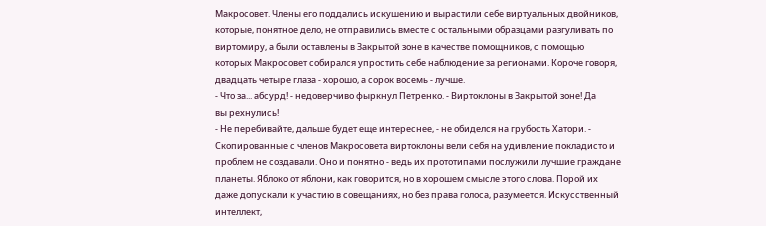Макросовет. Члены его поддались искушению и вырастили себе виртуальных двойников,
которые, понятное дело, не отправились вместе с остальными образцами разгуливать по
виртомиру, а были оставлены в Закрытой зоне в качестве помощников, с помощью
которых Макросовет собирался упростить себе наблюдение за регионами. Короче говоря,
двадцать четыре глаза - хорошо, а сорок восемь - лучше.
- Что за... абсурд! - недоверчиво фыркнул Петренко. - Виртоклоны в Закрытой зоне! Да
вы рехнулись!
- Не перебивайте, дальше будет еще интереснее, - не обиделся на грубость Хатори. -
Скопированные с членов Макросовета виртоклоны вели себя на удивление покладисто и
проблем не создавали. Оно и понятно - ведь их прототипами послужили лучшие граждане
планеты. Яблоко от яблони, как говорится, но в хорошем смысле этого слова. Порой их
даже допускали к участию в совещаниях, но без права голоса, разумеется. Искусственный
интеллект,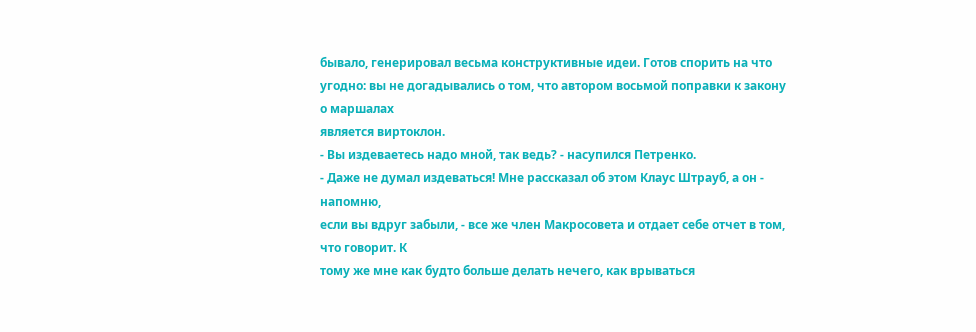бывало, генерировал весьма конструктивные идеи. Готов спорить на что
угодно: вы не догадывались о том, что автором восьмой поправки к закону о маршалах
является виртоклон.
- Вы издеваетесь надо мной, так ведь? - насупился Петренко.
- Даже не думал издеваться! Мне рассказал об этом Клаус Штрауб, а он - напомню,
если вы вдруг забыли, - все же член Макросовета и отдает себе отчет в том, что говорит. К
тому же мне как будто больше делать нечего, как врываться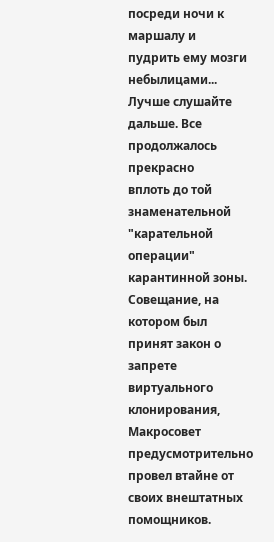посреди ночи к маршалу и
пудрить ему мозги небылицами... Лучше слушайте дальше. Все продолжалось прекрасно
вплоть до той знаменательной "карательной операции" карантинной зоны. Совещание, на
котором был принят закон о запрете виртуального клонирования, Макросовет
предусмотрительно провел втайне от своих внештатных помощников.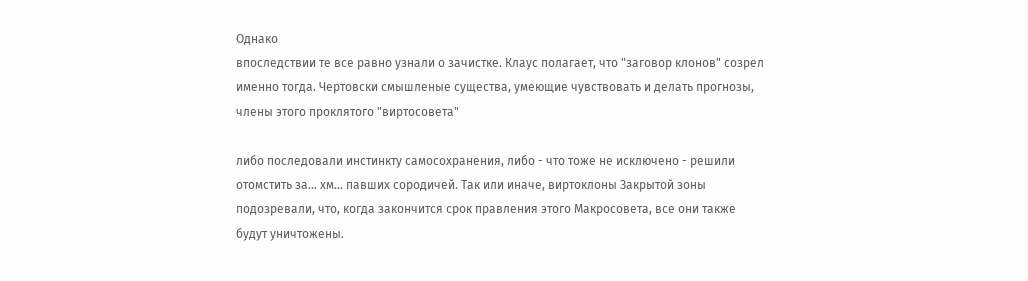Однако
впоследствии те все равно узнали о зачистке. Клаус полагает, что "заговор клонов" созрел
именно тогда. Чертовски смышленые существа, умеющие чувствовать и делать прогнозы,
члены этого проклятого "виртосовета"

либо последовали инстинкту самосохранения, либо - что тоже не исключено - решили
отомстить за... хм... павших сородичей. Так или иначе, виртоклоны Закрытой зоны
подозревали, что, когда закончится срок правления этого Макросовета, все они также
будут уничтожены.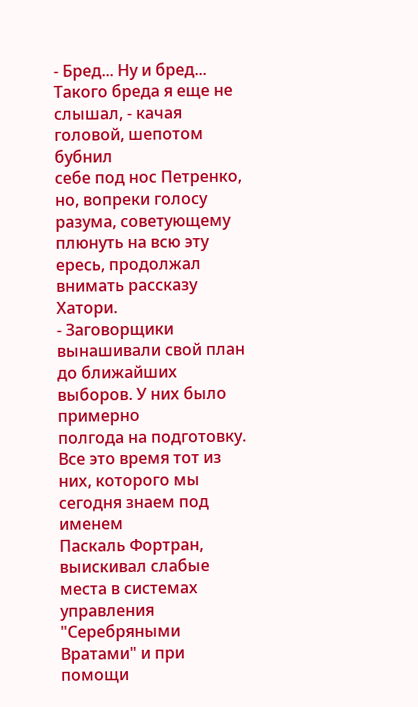- Бред... Ну и бред... Такого бреда я еще не слышал, - качая головой, шепотом бубнил
себе под нос Петренко, но, вопреки голосу разума, советующему плюнуть на всю эту
ересь, продолжал внимать рассказу Хатори.
- Заговорщики вынашивали свой план до ближайших выборов. У них было примерно
полгода на подготовку. Все это время тот из них, которого мы сегодня знаем под именем
Паскаль Фортран, выискивал слабые места в системах управления "Серебряными
Вратами" и при помощи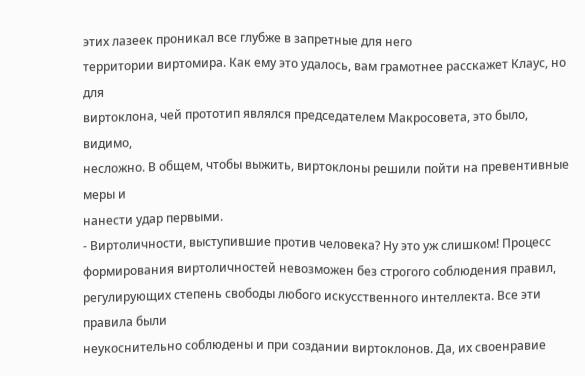этих лазеек проникал все глубже в запретные для него
территории виртомира. Как ему это удалось, вам грамотнее расскажет Клаус, но для
виртоклона, чей прототип являлся председателем Макросовета, это было, видимо,
несложно. В общем, чтобы выжить, виртоклоны решили пойти на превентивные меры и
нанести удар первыми.
- Виртоличности, выступившие против человека? Ну это уж слишком! Процесс
формирования виртоличностей невозможен без строгого соблюдения правил,
регулирующих степень свободы любого искусственного интеллекта. Все эти правила были
неукоснительно соблюдены и при создании виртоклонов. Да, их своенравие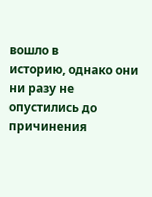вошло в
историю, однако они ни разу не опустились до причинения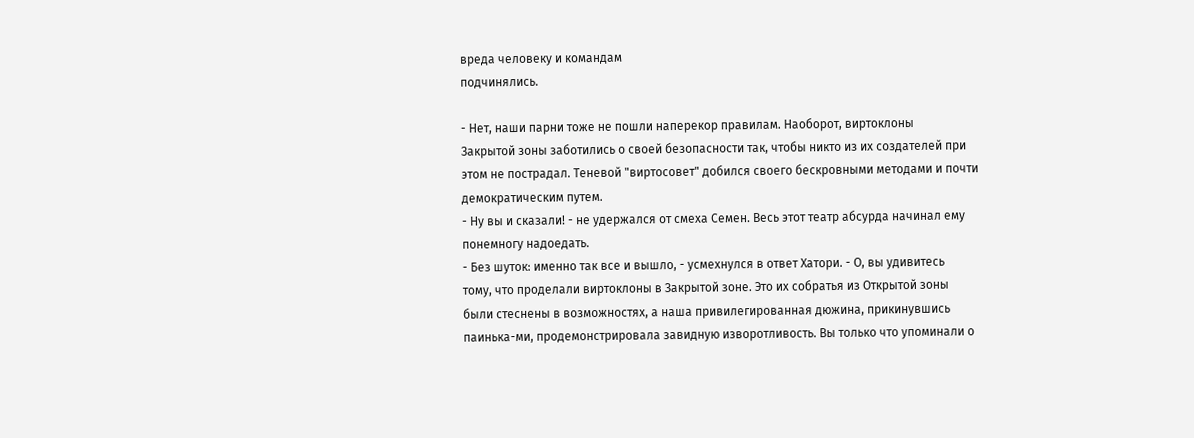вреда человеку и командам
подчинялись.

- Нет, наши парни тоже не пошли наперекор правилам. Наоборот, виртоклоны
Закрытой зоны заботились о своей безопасности так, чтобы никто из их создателей при
этом не пострадал. Теневой "виртосовет" добился своего бескровными методами и почти
демократическим путем.
- Ну вы и сказали! - не удержался от смеха Семен. Весь этот театр абсурда начинал ему
понемногу надоедать.
- Без шуток: именно так все и вышло, - усмехнулся в ответ Хатори. - О, вы удивитесь
тому, что проделали виртоклоны в Закрытой зоне. Это их собратья из Открытой зоны
были стеснены в возможностях, а наша привилегированная дюжина, прикинувшись
паинька-ми, продемонстрировала завидную изворотливость. Вы только что упоминали о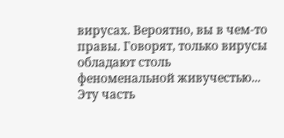вирусах. Вероятно, вы в чем-то правы. Говорят, только вирусы обладают столь
феноменальной живучестью...
Эту часть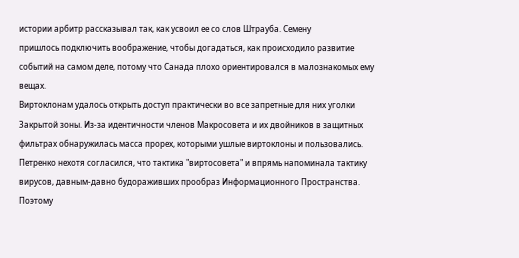истории арбитр рассказывал так, как усвоил ее со слов Штрауба. Семену
пришлось подключить воображение, чтобы догадаться, как происходило развитие
событий на самом деле, потому что Санада плохо ориентировался в малознакомых ему
вещах.
Виртоклонам удалось открыть доступ практически во все запретные для них уголки
Закрытой зоны. Из-за идентичности членов Макросовета и их двойников в защитных
фильтрах обнаружилась масса прорех, которыми ушлые виртоклоны и пользовались.
Петренко нехотя согласился, что тактика "виртосовета" и впрямь напоминала тактику
вирусов, давным-давно будораживших прообраз Информационного Пространства.
Поэтому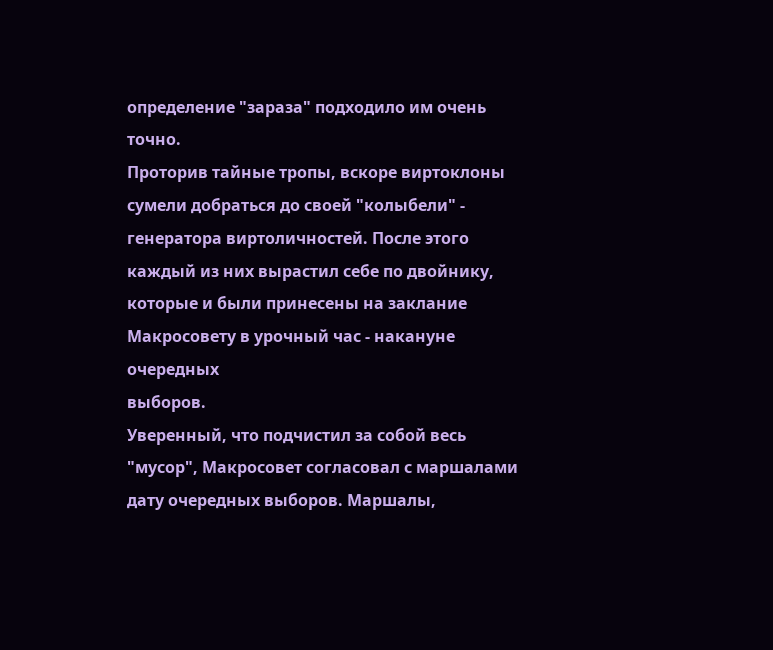определение "зараза" подходило им очень точно.
Проторив тайные тропы, вскоре виртоклоны сумели добраться до своей "колыбели" -
генератора виртоличностей. После этого каждый из них вырастил себе по двойнику,
которые и были принесены на заклание Макросовету в урочный час - накануне очередных
выборов.
Уверенный, что подчистил за собой весь "мусор", Макросовет согласовал с маршалами
дату очередных выборов. Маршалы,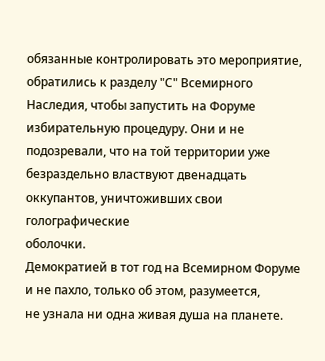обязанные контролировать это мероприятие,
обратились к разделу "С" Всемирного Наследия, чтобы запустить на Форуме
избирательную процедуру. Они и не подозревали, что на той территории уже
безраздельно властвуют двенадцать оккупантов, уничтоживших свои голографические
оболочки.
Демократией в тот год на Всемирном Форуме и не пахло, только об этом, разумеется,
не узнала ни одна живая душа на планете.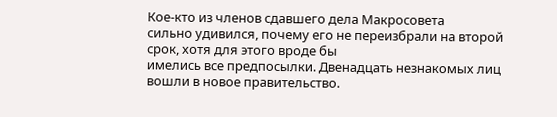Кое-кто из членов сдавшего дела Макросовета
сильно удивился, почему его не переизбрали на второй срок, хотя для этого вроде бы
имелись все предпосылки. Двенадцать незнакомых лиц вошли в новое правительство.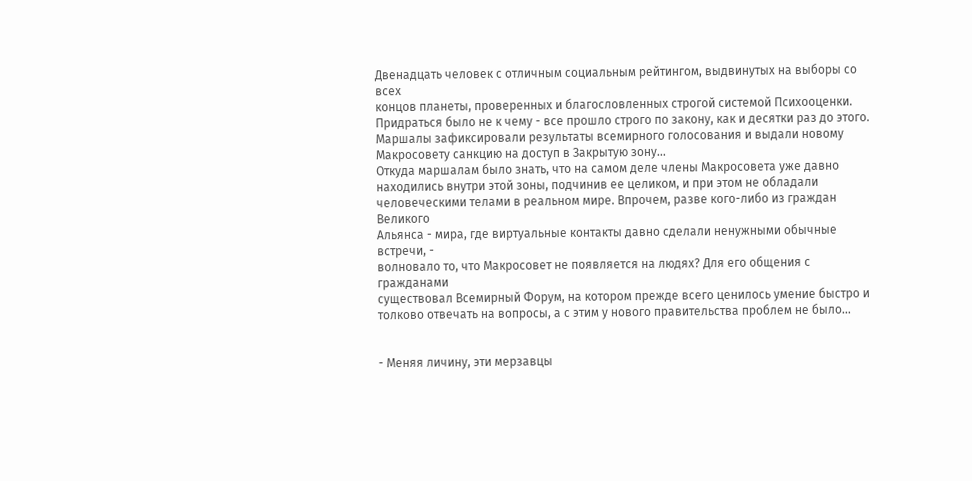Двенадцать человек с отличным социальным рейтингом, выдвинутых на выборы со всех
концов планеты, проверенных и благословленных строгой системой Психооценки.
Придраться было не к чему - все прошло строго по закону, как и десятки раз до этого.
Маршалы зафиксировали результаты всемирного голосования и выдали новому
Макросовету санкцию на доступ в Закрытую зону...
Откуда маршалам было знать, что на самом деле члены Макросовета уже давно
находились внутри этой зоны, подчинив ее целиком, и при этом не обладали
человеческими телами в реальном мире. Впрочем, разве кого-либо из граждан Великого
Альянса - мира, где виртуальные контакты давно сделали ненужными обычные встречи, -
волновало то, что Макросовет не появляется на людях? Для его общения с гражданами
существовал Всемирный Форум, на котором прежде всего ценилось умение быстро и
толково отвечать на вопросы, а с этим у нового правительства проблем не было...


- Меняя личину, эти мерзавцы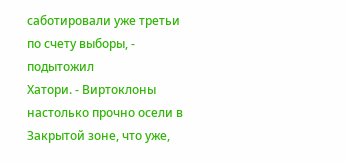саботировали уже третьи по счету выборы, - подытожил
Хатори. - Виртоклоны настолько прочно осели в Закрытой зоне, что уже,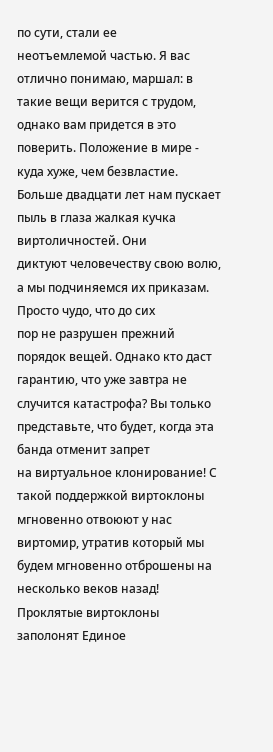по сути, стали ее
неотъемлемой частью. Я вас отлично понимаю, маршал: в такие вещи верится с трудом,
однако вам придется в это поверить. Положение в мире - куда хуже, чем безвластие.
Больше двадцати лет нам пускает пыль в глаза жалкая кучка виртоличностей. Они
диктуют человечеству свою волю, а мы подчиняемся их приказам. Просто чудо, что до сих
пор не разрушен прежний порядок вещей. Однако кто даст гарантию, что уже завтра не
случится катастрофа? Вы только представьте, что будет, когда эта банда отменит запрет
на виртуальное клонирование! С такой поддержкой виртоклоны мгновенно отвоюют у нас
виртомир, утратив который мы будем мгновенно отброшены на несколько веков назад!
Проклятые виртоклоны заполонят Единое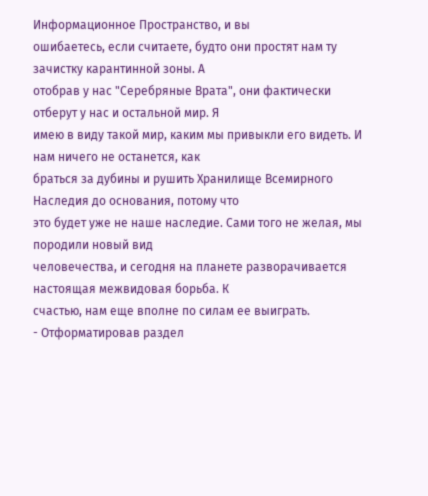Информационное Пространство, и вы
ошибаетесь, если считаете, будто они простят нам ту зачистку карантинной зоны. А
отобрав у нас "Серебряные Врата", они фактически отберут у нас и остальной мир. Я
имею в виду такой мир, каким мы привыкли его видеть. И нам ничего не останется, как
браться за дубины и рушить Хранилище Всемирного Наследия до основания, потому что
это будет уже не наше наследие. Сами того не желая, мы породили новый вид
человечества, и сегодня на планете разворачивается настоящая межвидовая борьба. К
счастью, нам еще вполне по силам ее выиграть.
- Отформатировав раздел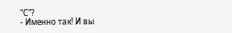"С"?
- Именно так! И вы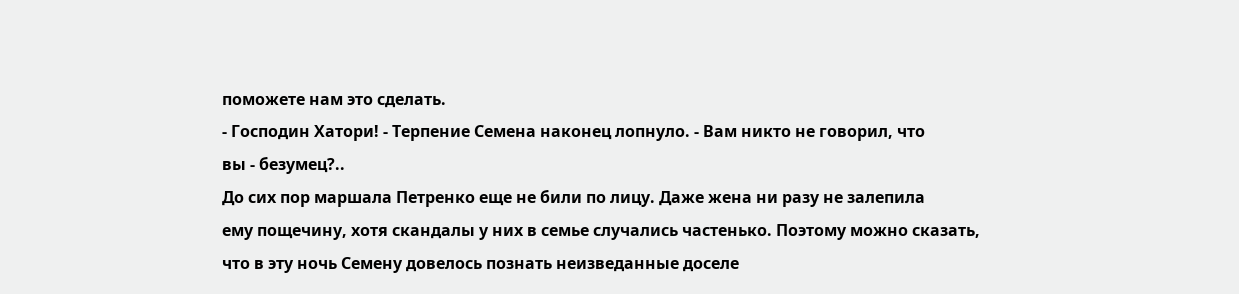поможете нам это сделать.
- Господин Хатори! - Терпение Семена наконец лопнуло. - Вам никто не говорил, что
вы - безумец?..
До сих пор маршала Петренко еще не били по лицу. Даже жена ни разу не залепила
ему пощечину, хотя скандалы у них в семье случались частенько. Поэтому можно сказать,
что в эту ночь Семену довелось познать неизведанные доселе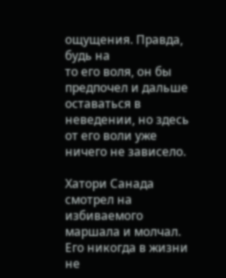ощущения. Правда, будь на
то его воля, он бы предпочел и дальше оставаться в неведении, но здесь от его воли уже
ничего не зависело.

Хатори Санада смотрел на избиваемого маршала и молчал. Его никогда в жизни не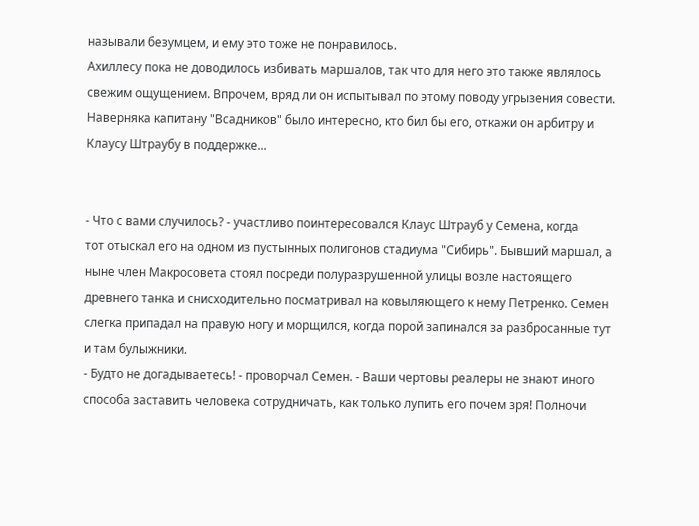называли безумцем, и ему это тоже не понравилось.
Ахиллесу пока не доводилось избивать маршалов, так что для него это также являлось
свежим ощущением. Впрочем, вряд ли он испытывал по этому поводу угрызения совести.
Наверняка капитану "Всадников" было интересно, кто бил бы его, откажи он арбитру и
Клаусу Штраубу в поддержке...


- Что с вами случилось? - участливо поинтересовался Клаус Штрауб у Семена, когда
тот отыскал его на одном из пустынных полигонов стадиума "Сибирь". Бывший маршал, а
ныне член Макросовета стоял посреди полуразрушенной улицы возле настоящего
древнего танка и снисходительно посматривал на ковыляющего к нему Петренко. Семен
слегка припадал на правую ногу и морщился, когда порой запинался за разбросанные тут
и там булыжники.
- Будто не догадываетесь! - проворчал Семен. - Ваши чертовы реалеры не знают иного
способа заставить человека сотрудничать, как только лупить его почем зря! Полночи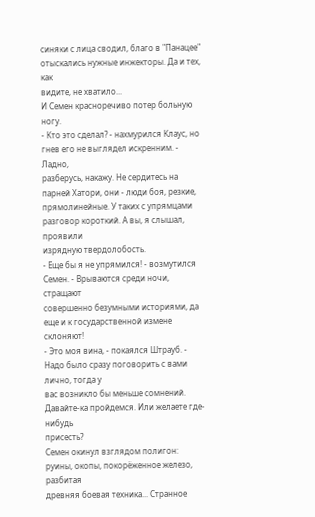синяки с лица сводил, благо в "Панацее" отыскались нужные инжекторы. Да и тех, как
видите, не хватило...
И Семен красноречиво потер больную ногу.
- Кто это сделал? - нахмурился Клаус, но гнев его не выглядел искренним. - Ладно,
разберусь, накажу. Не сердитесь на парней Хатори, они - люди боя, резкие,
прямолинейные. У таких с упрямцами разговор короткий. А вы, я слышал, проявили
изрядную твердолобость.
- Еще бы я не упрямился! - возмутился Семен. - Врываются среди ночи, стращают
совершенно безумными историями, да еще и к государственной измене склоняют!
- Это моя вина, - покаялся Штрауб. - Надо было сразу поговорить с вами лично, тогда у
вас возникло бы меньше сомнений. Давайте-ка пройдемся. Или желаете где-нибудь
присесть?
Семен окинул взглядом полигон: руины, окопы, покорёженное железо, разбитая
древняя боевая техника... Странное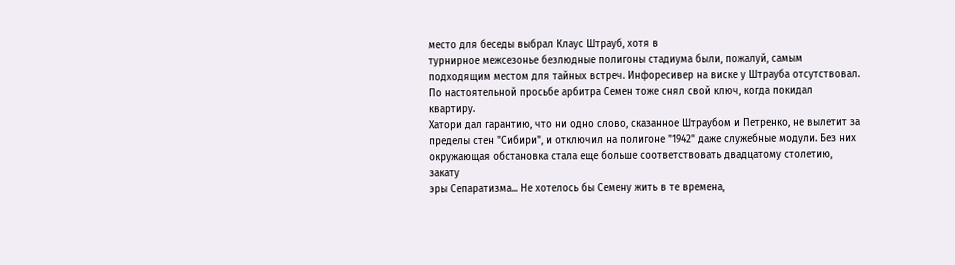место для беседы выбрал Клаус Штрауб, хотя в
турнирное межсезонье безлюдные полигоны стадиума были, пожалуй, самым
подходящим местом для тайных встреч. Инфоресивер на виске у Штрауба отсутствовал.
По настоятельной просьбе арбитра Семен тоже снял свой ключ, когда покидал квартиру.
Хатори дал гарантию, что ни одно слово, сказанное Штраубом и Петренко, не вылетит за
пределы стен "Сибири", и отключил на полигоне "1942" даже служебные модули. Без них
окружающая обстановка стала еще больше соответствовать двадцатому столетию, закату
эры Сепаратизма... Не хотелось бы Семену жить в те времена,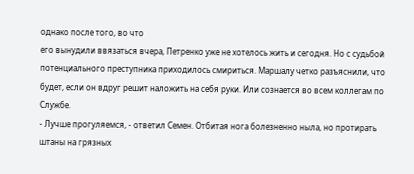однако после того, во что
его вынудили ввязаться вчера, Петренко уже не хотелось жить и сегодня. Но с судьбой
потенциального преступника приходилось смириться. Маршалу четко разъяснили, что
будет, если он вдруг решит наложить на себя руки. Или сознается во всем коллегам по
Службе.
- Лучше прогуляемся, - ответил Семен. Отбитая нога болезненно ныла, но протирать
штаны на грязных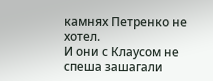камнях Петренко не хотел.
И они с Клаусом не спеша зашагали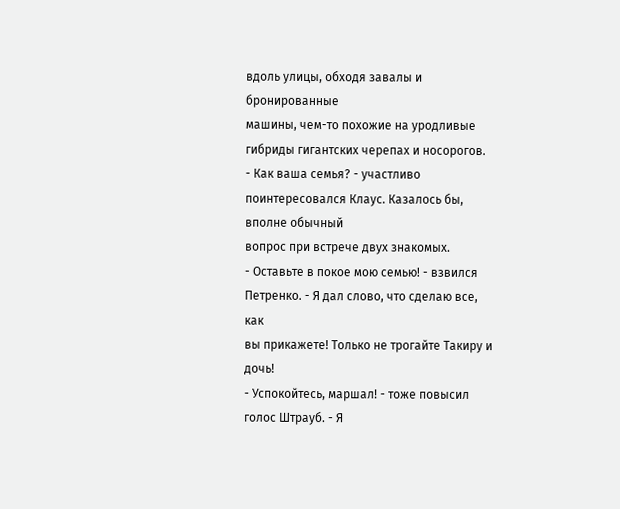вдоль улицы, обходя завалы и бронированные
машины, чем-то похожие на уродливые гибриды гигантских черепах и носорогов.
- Как ваша семья? - участливо поинтересовался Клаус. Казалось бы, вполне обычный
вопрос при встрече двух знакомых.
- Оставьте в покое мою семью! - взвился Петренко. - Я дал слово, что сделаю все, как
вы прикажете! Только не трогайте Такиру и дочь!
- Успокойтесь, маршал! - тоже повысил голос Штрауб. - Я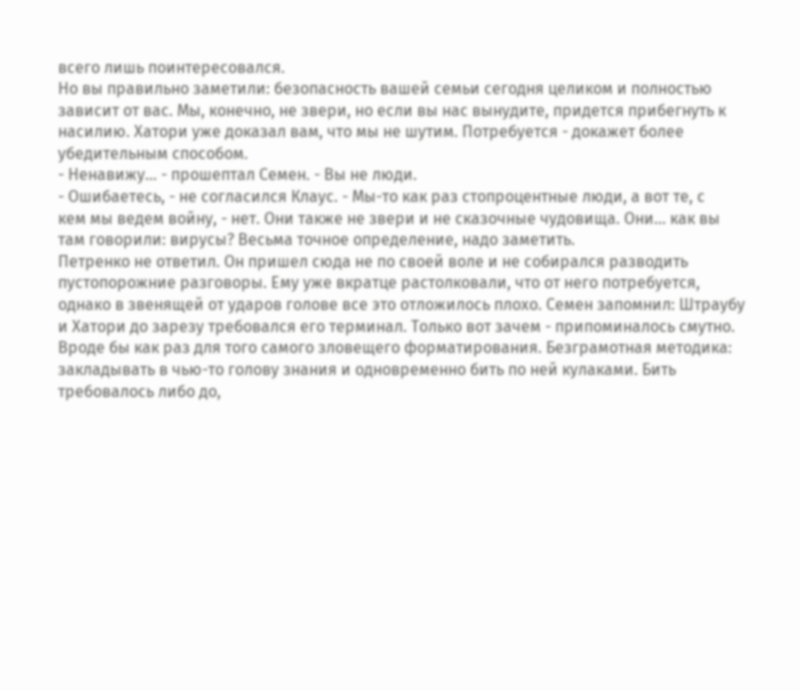всего лишь поинтересовался.
Но вы правильно заметили: безопасность вашей семьи сегодня целиком и полностью
зависит от вас. Мы, конечно, не звери, но если вы нас вынудите, придется прибегнуть к
насилию. Хатори уже доказал вам, что мы не шутим. Потребуется - докажет более
убедительным способом.
- Ненавижу... - прошептал Семен. - Вы не люди.
- Ошибаетесь, - не согласился Клаус. - Мы-то как раз стопроцентные люди, а вот те, с
кем мы ведем войну, - нет. Они также не звери и не сказочные чудовища. Они... как вы
там говорили: вирусы? Весьма точное определение, надо заметить.
Петренко не ответил. Он пришел сюда не по своей воле и не собирался разводить
пустопорожние разговоры. Ему уже вкратце растолковали, что от него потребуется,
однако в звенящей от ударов голове все это отложилось плохо. Семен запомнил: Штраубу
и Хатори до зарезу требовался его терминал. Только вот зачем - припоминалось смутно.
Вроде бы как раз для того самого зловещего форматирования. Безграмотная методика:
закладывать в чью-то голову знания и одновременно бить по ней кулаками. Бить
требовалось либо до,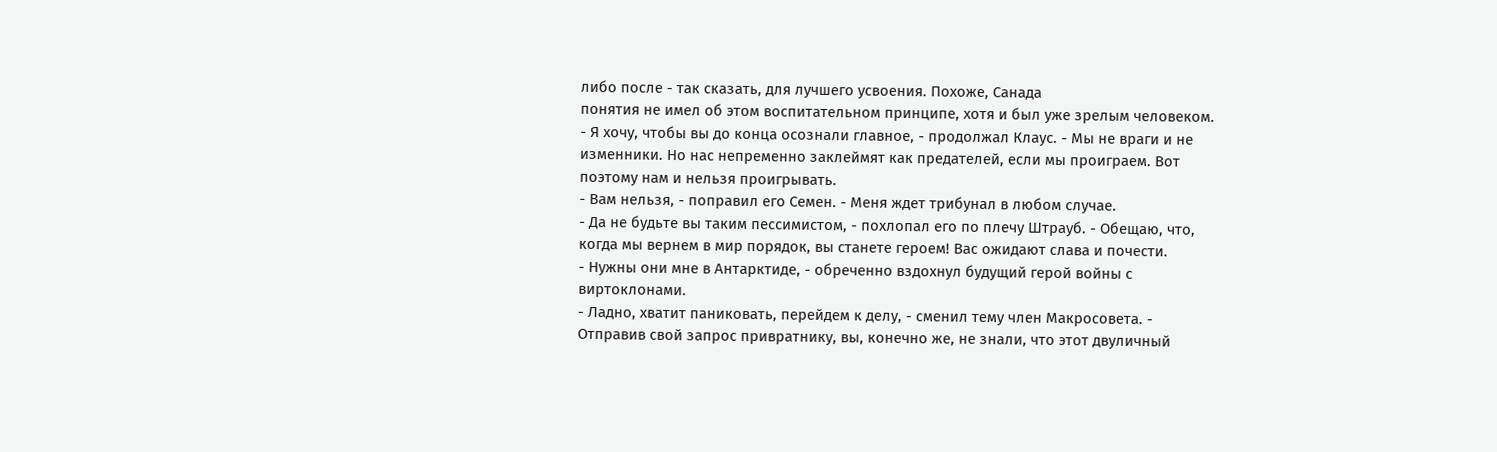либо после - так сказать, для лучшего усвоения. Похоже, Санада
понятия не имел об этом воспитательном принципе, хотя и был уже зрелым человеком.
- Я хочу, чтобы вы до конца осознали главное, - продолжал Клаус. - Мы не враги и не
изменники. Но нас непременно заклеймят как предателей, если мы проиграем. Вот
поэтому нам и нельзя проигрывать.
- Вам нельзя, - поправил его Семен. - Меня ждет трибунал в любом случае.
- Да не будьте вы таким пессимистом, - похлопал его по плечу Штрауб. - Обещаю, что,
когда мы вернем в мир порядок, вы станете героем! Вас ожидают слава и почести.
- Нужны они мне в Антарктиде, - обреченно вздохнул будущий герой войны с
виртоклонами.
- Ладно, хватит паниковать, перейдем к делу, - сменил тему член Макросовета. -
Отправив свой запрос привратнику, вы, конечно же, не знали, что этот двуличный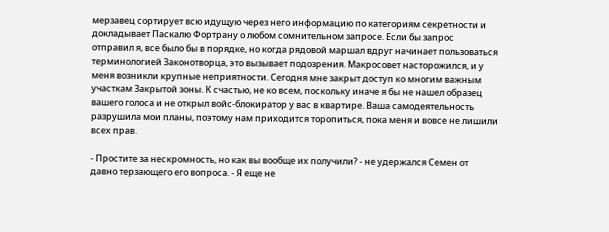мерзавец сортирует всю идущую через него информацию по категориям секретности и
докладывает Паскалю Фортрану о любом сомнительном запросе. Если бы запрос
отправил я, все было бы в порядке, но когда рядовой маршал вдруг начинает пользоваться
терминологией Законотворца, это вызывает подозрения. Макросовет насторожился, и у
меня возникли крупные неприятности. Сегодня мне закрыт доступ ко многим важным
участкам Закрытой зоны. К счастью, не ко всем, поскольку иначе я бы не нашел образец
вашего голоса и не открыл войс-блокиратор у вас в квартире. Ваша самодеятельность
разрушила мои планы, поэтому нам приходится торопиться, пока меня и вовсе не лишили
всех прав.

- Простите за нескромность, но как вы вообще их получили? - не удержался Семен от
давно терзающего его вопроса. - Я еще не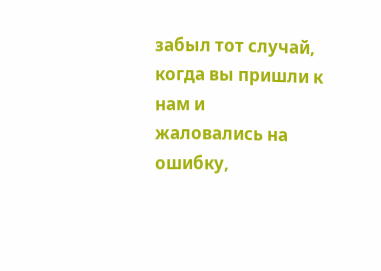забыл тот случай, когда вы пришли к нам и
жаловались на ошибку,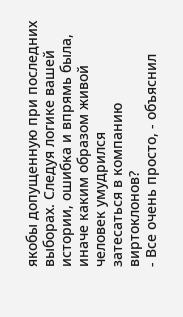якобы допущенную при последних выборах. Следуя логике вашей
истории, ошибка и впрямь была, иначе каким образом живой человек умудрился
затесаться в компанию виртоклонов?
- Все очень просто, - объяснил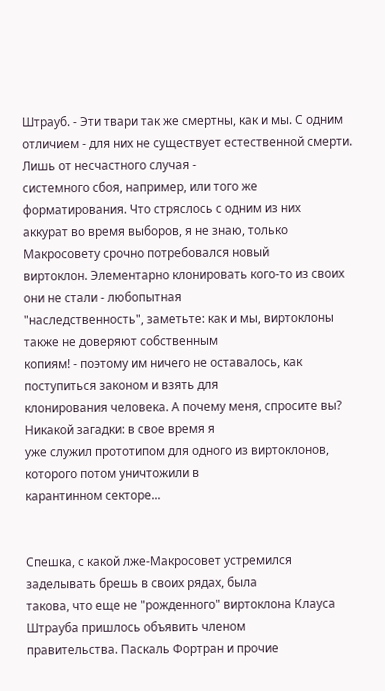Штрауб. - Эти твари так же смертны, как и мы. С одним
отличием - для них не существует естественной смерти. Лишь от несчастного случая -
системного сбоя, например, или того же форматирования. Что стряслось с одним из них
аккурат во время выборов, я не знаю, только Макросовету срочно потребовался новый
виртоклон. Элементарно клонировать кого-то из своих они не стали - любопытная
"наследственность", заметьте: как и мы, виртоклоны также не доверяют собственным
копиям! - поэтому им ничего не оставалось, как поступиться законом и взять для
клонирования человека. А почему меня, спросите вы? Никакой загадки: в свое время я
уже служил прототипом для одного из виртоклонов, которого потом уничтожили в
карантинном секторе...


Спешка, с какой лже-Макросовет устремился заделывать брешь в своих рядах, была
такова, что еще не "рожденного" виртоклона Клауса Штрауба пришлось объявить членом
правительства. Паскаль Фортран и прочие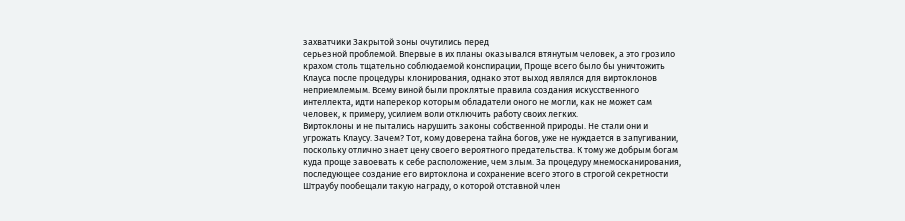захватчики Закрытой зоны очутились перед
серьезной проблемой. Впервые в их планы оказывался втянутым человек, а это грозило
крахом столь тщательно соблюдаемой конспирации, Проще всего было бы уничтожить
Клауса после процедуры клонирования, однако этот выход являлся для виртоклонов
неприемлемым. Всему виной были проклятые правила создания искусственного
интеллекта, идти наперекор которым обладатели оного не могли, как не может сам
человек, к примеру, усилием воли отключить работу своих легких.
Виртоклоны и не пытались нарушить законы собственной природы. Не стали они и
угрожать Клаусу. Зачем? Тот, кому доверена тайна богов, уже не нуждается в запугивании,
поскольку отлично знает цену своего вероятного предательства. К тому же добрым богам
куда проще завоевать к себе расположение, чем злым. За процедуру мнемосканирования,
последующее создание его виртоклона и сохранение всего этого в строгой секретности
Штраубу пообещали такую награду, о которой отставной член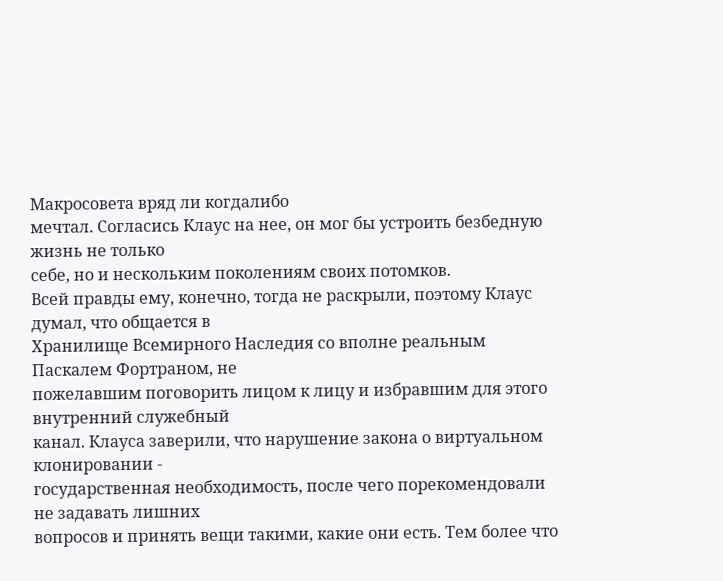Макросовета вряд ли когдалибо
мечтал. Согласись Клаус на нее, он мог бы устроить безбедную жизнь не только
себе, но и нескольким поколениям своих потомков.
Всей правды ему, конечно, тогда не раскрыли, поэтому Клаус думал, что общается в
Хранилище Всемирного Наследия со вполне реальным Паскалем Фортраном, не
пожелавшим поговорить лицом к лицу и избравшим для этого внутренний служебный
канал. Клауса заверили, что нарушение закона о виртуальном клонировании -
государственная необходимость, после чего порекомендовали не задавать лишних
вопросов и принять вещи такими, какие они есть. Тем более что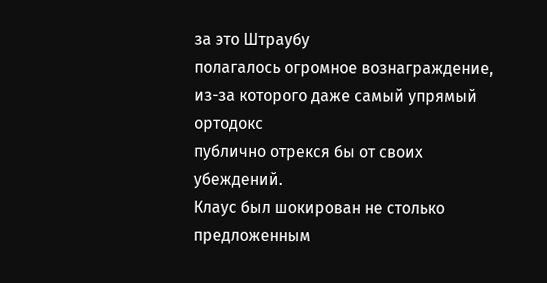за это Штраубу
полагалось огромное вознаграждение, из-за которого даже самый упрямый ортодокс
публично отрекся бы от своих убеждений.
Клаус был шокирован не столько предложенным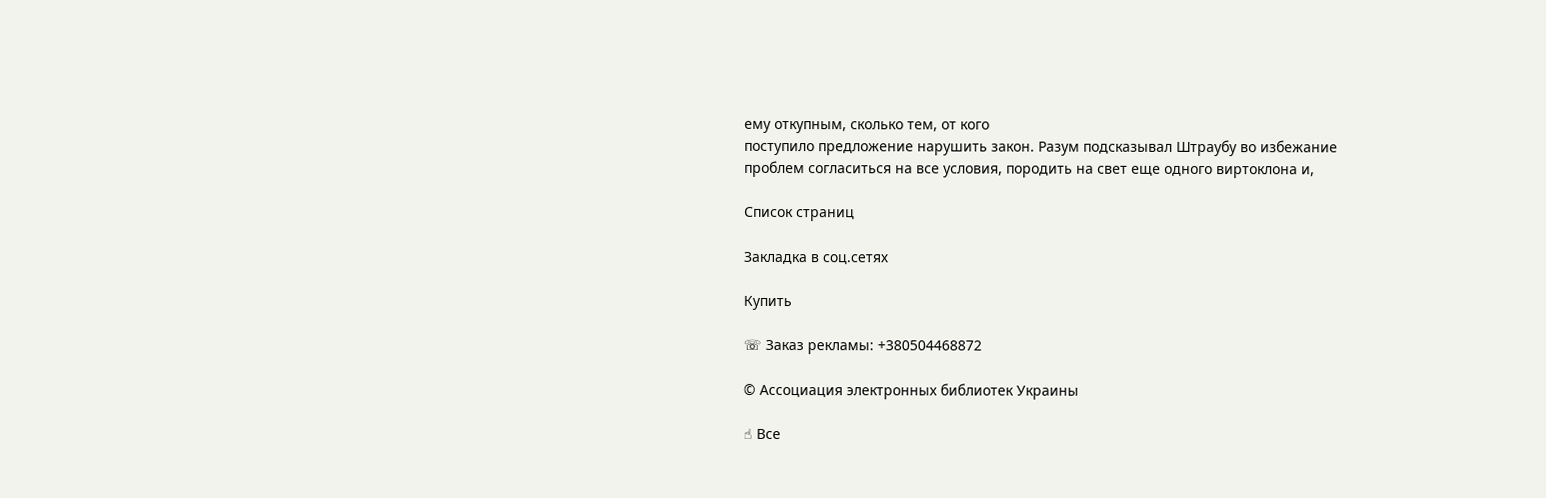ему откупным, сколько тем, от кого
поступило предложение нарушить закон. Разум подсказывал Штраубу во избежание
проблем согласиться на все условия, породить на свет еще одного виртоклона и,

Список страниц

Закладка в соц.сетях

Купить

☏ Заказ рекламы: +380504468872

© Ассоциация электронных библиотек Украины

☝ Все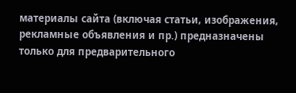материалы сайта (включая статьи, изображения, рекламные объявления и пр.) предназначены только для предварительного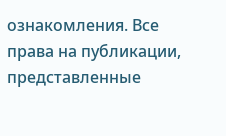ознакомления. Все права на публикации, представленные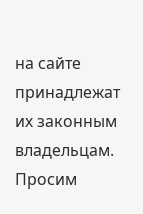на сайте принадлежат их законным владельцам. Просим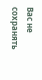Вас не сохранять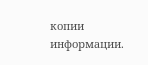копии информации.